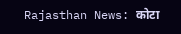Rajasthan News: कोटा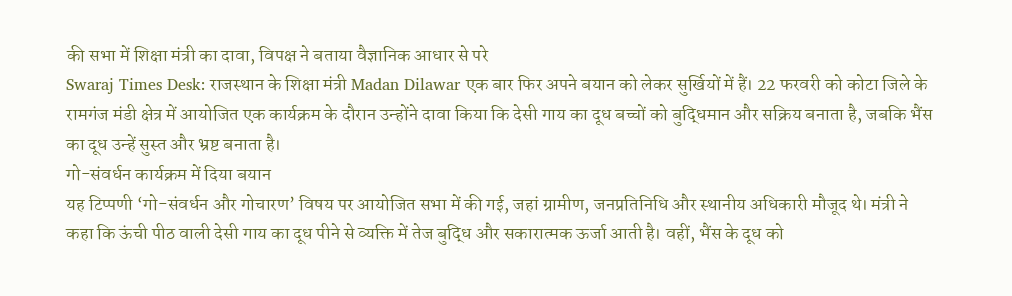की सभा में शिक्षा मंत्री का दावा, विपक्ष ने बताया वैज्ञानिक आधार से परे
Swaraj Times Desk: राजस्थान के शिक्षा मंत्री Madan Dilawar एक बार फिर अपने बयान को लेकर सुर्खियों में हैं। 22 फरवरी को कोटा जिले के रामगंज मंडी क्षेत्र में आयोजित एक कार्यक्रम के दौरान उन्होंने दावा किया कि देसी गाय का दूध बच्चों को बुद्धिमान और सक्रिय बनाता है, जबकि भैंस का दूध उन्हें सुस्त और भ्रष्ट बनाता है।
गो-संवर्धन कार्यक्रम में दिया बयान
यह टिप्पणी ‘गो-संवर्धन और गोचारण’ विषय पर आयोजित सभा में की गई, जहां ग्रामीण, जनप्रतिनिधि और स्थानीय अधिकारी मौजूद थे। मंत्री ने कहा कि ऊंची पीठ वाली देसी गाय का दूध पीने से व्यक्ति में तेज बुद्धि और सकारात्मक ऊर्जा आती है। वहीं, भैंस के दूध को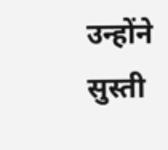उन्होंने सुस्ती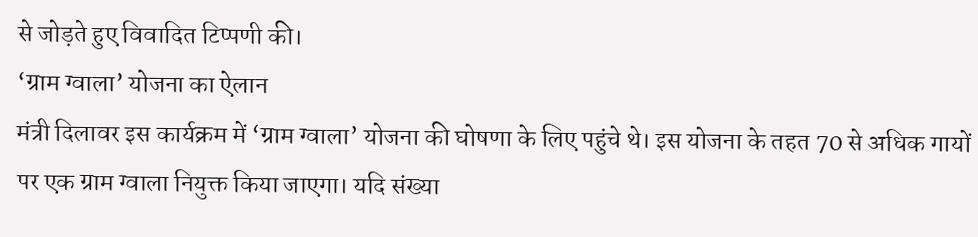से जोड़ते हुए विवादित टिप्पणी की।
‘ग्राम ग्वाला’ योजना का ऐलान
मंत्री दिलावर इस कार्यक्रम में ‘ग्राम ग्वाला’ योजना की घोषणा के लिए पहुंचे थे। इस योजना के तहत 70 से अधिक गायों पर एक ग्राम ग्वाला नियुक्त किया जाएगा। यदि संख्या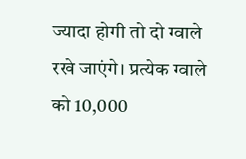ज्यादा होगी तो दो ग्वाले रखे जाएंगे। प्रत्येक ग्वाले को 10,000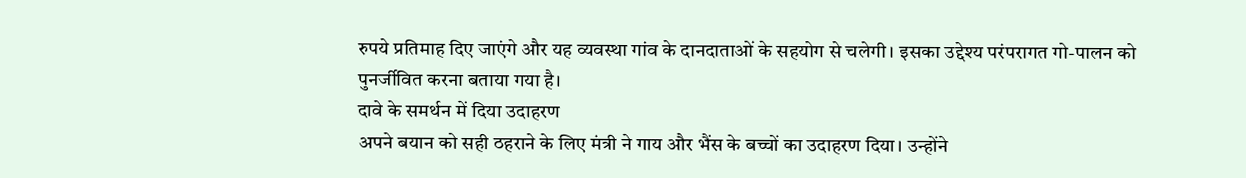रुपये प्रतिमाह दिए जाएंगे और यह व्यवस्था गांव के दानदाताओं के सहयोग से चलेगी। इसका उद्देश्य परंपरागत गो-पालन को पुनर्जीवित करना बताया गया है।
दावे के समर्थन में दिया उदाहरण
अपने बयान को सही ठहराने के लिए मंत्री ने गाय और भैंस के बच्चों का उदाहरण दिया। उन्होंने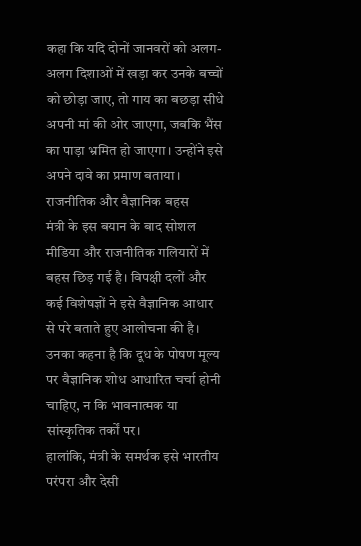कहा कि यदि दोनों जानवरों को अलग-अलग दिशाओं में खड़ा कर उनके बच्चों को छोड़ा जाए, तो गाय का बछड़ा सीधे अपनी मां की ओर जाएगा, जबकि भैंस का पाड़ा भ्रमित हो जाएगा। उन्होंने इसे अपने दावे का प्रमाण बताया।
राजनीतिक और वैज्ञानिक बहस
मंत्री के इस बयान के बाद सोशल मीडिया और राजनीतिक गलियारों में बहस छिड़ गई है। विपक्षी दलों और कई विशेषज्ञों ने इसे वैज्ञानिक आधार से परे बताते हुए आलोचना की है। उनका कहना है कि दूध के पोषण मूल्य पर वैज्ञानिक शोध आधारित चर्चा होनी चाहिए, न कि भावनात्मक या सांस्कृतिक तर्कों पर।
हालांकि, मंत्री के समर्थक इसे भारतीय परंपरा और देसी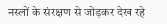नस्लों के संरक्षण से जोड़कर देख रहे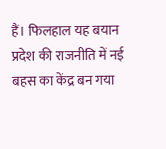हैं। फिलहाल यह बयान प्रदेश की राजनीति में नई बहस का केंद्र बन गया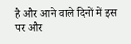है और आने वाले दिनों में इस पर और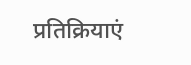प्रतिक्रियाएं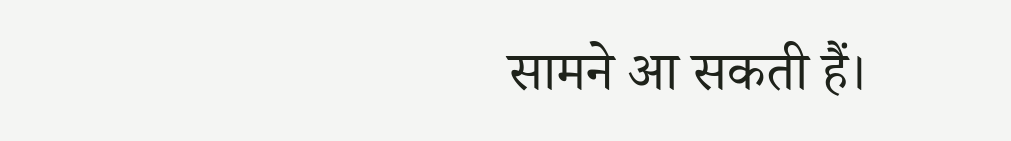सामने आ सकती हैं।